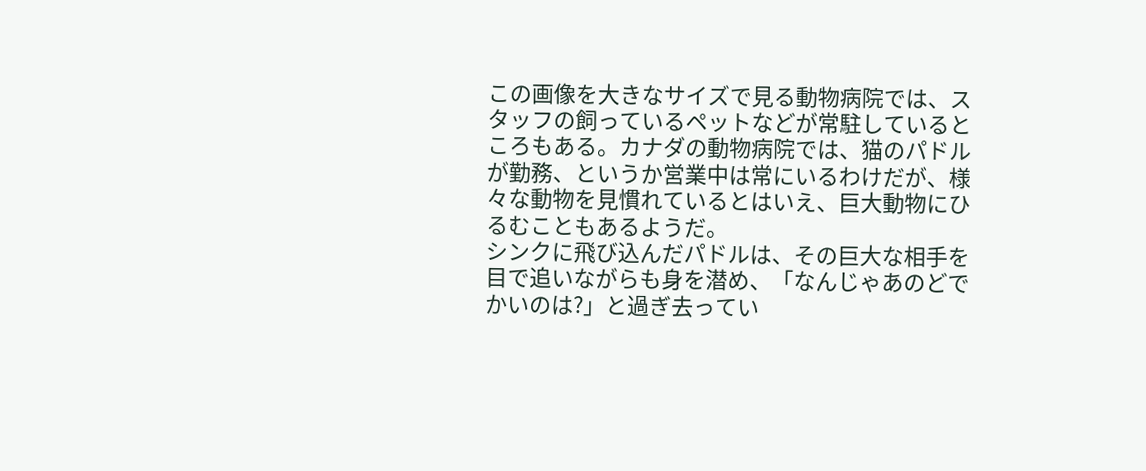この画像を大きなサイズで見る動物病院では、スタッフの飼っているペットなどが常駐しているところもある。カナダの動物病院では、猫のパドルが勤務、というか営業中は常にいるわけだが、様々な動物を見慣れているとはいえ、巨大動物にひるむこともあるようだ。
シンクに飛び込んだパドルは、その巨大な相手を目で追いながらも身を潜め、「なんじゃあのどでかいのは?」と過ぎ去ってい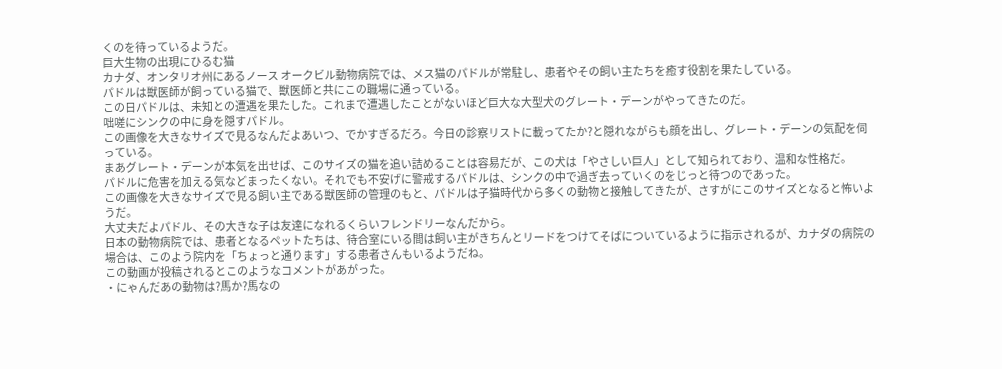くのを待っているようだ。
巨大生物の出現にひるむ猫
カナダ、オンタリオ州にあるノース オークビル動物病院では、メス猫のパドルが常駐し、患者やその飼い主たちを癒す役割を果たしている。
パドルは獣医師が飼っている猫で、獣医師と共にこの職場に通っている。
この日パドルは、未知との遭遇を果たした。これまで遭遇したことがないほど巨大な大型犬のグレート・デーンがやってきたのだ。
咄嗟にシンクの中に身を隠すパドル。
この画像を大きなサイズで見るなんだよあいつ、でかすぎるだろ。今日の診察リストに載ってたか?と隠れながらも顔を出し、グレート・デーンの気配を伺っている。
まあグレート・デーンが本気を出せば、このサイズの猫を追い詰めることは容易だが、この犬は「やさしい巨人」として知られており、温和な性格だ。
パドルに危害を加える気などまったくない。それでも不安げに警戒するパドルは、シンクの中で過ぎ去っていくのをじっと待つのであった。
この画像を大きなサイズで見る飼い主である獣医師の管理のもと、パドルは子猫時代から多くの動物と接触してきたが、さすがにこのサイズとなると怖いようだ。
大丈夫だよパドル、その大きな子は友達になれるくらいフレンドリーなんだから。
日本の動物病院では、患者となるペットたちは、待合室にいる間は飼い主がきちんとリードをつけてそばについているように指示されるが、カナダの病院の場合は、このよう院内を「ちょっと通ります」する患者さんもいるようだね。
この動画が投稿されるとこのようなコメントがあがった。
・にゃんだあの動物は?馬か?馬なの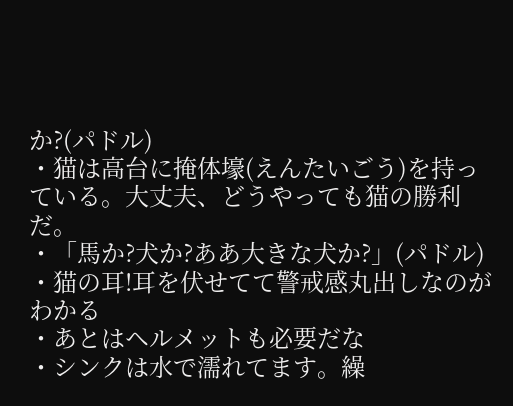か?(パドル)
・猫は高台に掩体壕(えんたいごう)を持っている。大丈夫、どうやっても猫の勝利だ。
・「馬か?犬か?ああ大きな犬か?」(パドル)
・猫の耳!耳を伏せてて警戒感丸出しなのがわかる
・あとはヘルメットも必要だな
・シンクは水で濡れてます。繰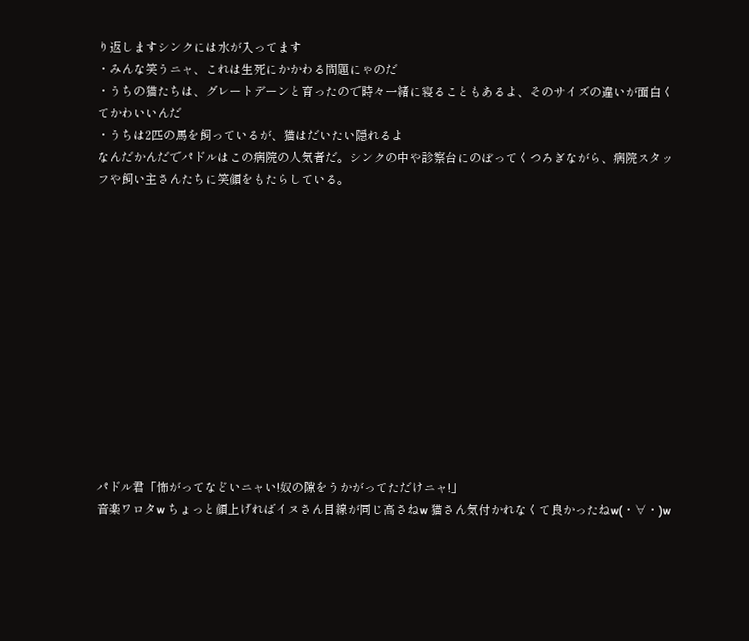り返しますシンクには水が入ってます
・みんな笑うニャ、これは生死にかかわる問題にゃのだ
・うちの猫たちは、グレートデーンと育ったので時々一緒に寝ることもあるよ、そのサイズの違いが面白くてかわいいんだ
・うちは2匹の馬を飼っているが、猫はだいたい隠れるよ
なんだかんだでパドルはこの病院の人気者だ。シンクの中や診察台にのぼってくつろぎながら、病院スタッフや飼い主さんたちに笑顔をもたらしている。













パドル君「怖がってなどいニャい!奴の隙をうかがってただけニャ!」
音楽ワロタw ちょっと顔上げればイヌさん目線が同じ高さねw 猫さん気付かれなくて良かったねw(・∀・)w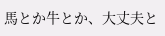馬とか牛とか、大丈夫と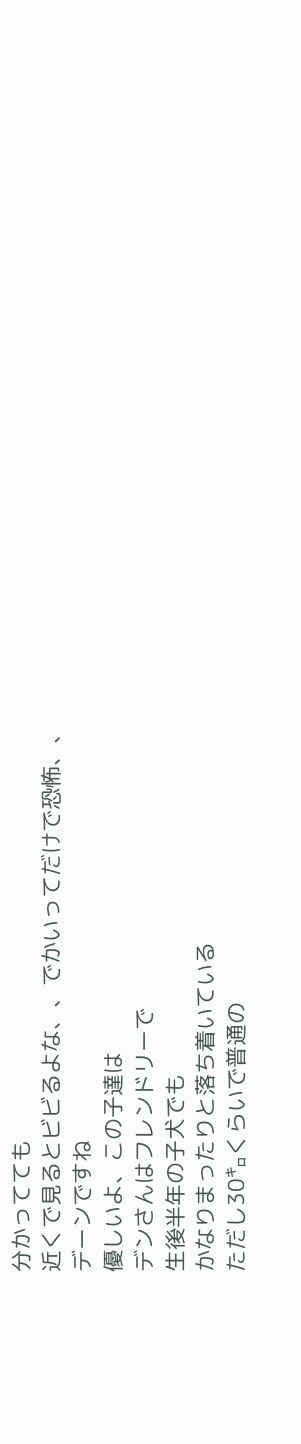分かってても
近くで見るとビビるよな、、でかいってだけで恐怖、、
デーンですね
優しいよ、この子達は
デンさんはフレンドリーで
生後半年の子犬でも
かなりまったりと落ち着いている
ただし30㌔くらいで普通の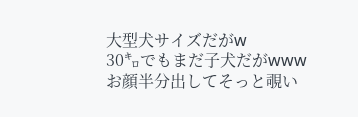大型犬サイズだがw
30㌔でもまだ子犬だがwww
お顔半分出してそっと覗い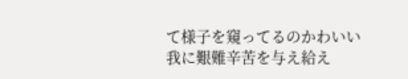て様子を窺ってるのかわいい
我に艱難辛苦を与え給え